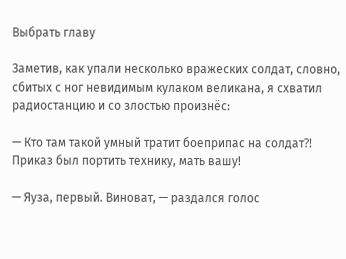Выбрать главу

Заметив, как упали несколько вражеских солдат, словно, сбитых с ног невидимым кулаком великана, я схватил радиостанцию и со злостью произнёс:

— Кто там такой умный тратит боеприпас на солдат⁈ Приказ был портить технику, мать вашу!

— Яуза, первый. Виноват, — раздался голос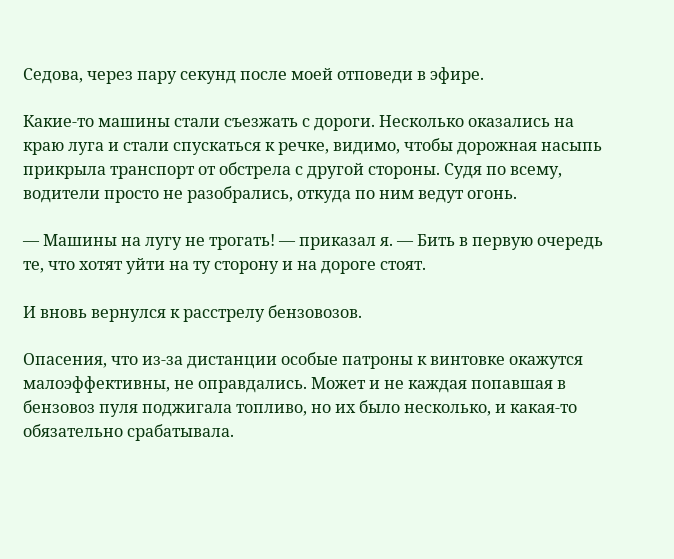Седова, через пару секунд после моей отповеди в эфире.

Какие-то машины стали съезжать с дороги. Несколько оказались на краю луга и стали спускаться к речке, видимо, чтобы дорожная насыпь прикрыла транспорт от обстрела с другой стороны. Судя по всему, водители просто не разобрались, откуда по ним ведут огонь.

— Машины на лугу не трогать! — приказал я. — Бить в первую очередь те, что хотят уйти на ту сторону и на дороге стоят.

И вновь вернулся к расстрелу бензовозов.

Опасения, что из-за дистанции особые патроны к винтовке окажутся малоэффективны, не оправдались. Может и не каждая попавшая в бензовоз пуля поджигала топливо, но их было несколько, и какая-то обязательно срабатывала.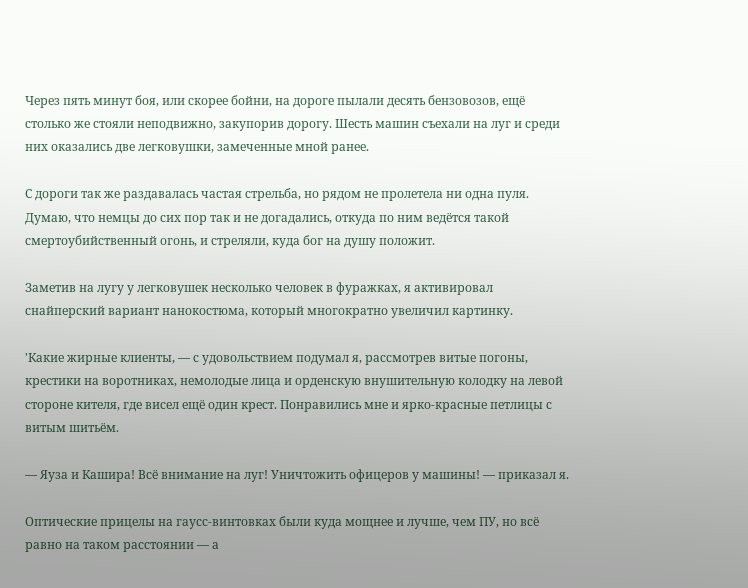Через пять минут боя, или скорее бойни, на дороге пылали десять бензовозов, ещё столько же стояли неподвижно, закупорив дорогу. Шесть машин съехали на луг и среди них оказались две легковушки, замеченные мной ранее.

С дороги так же раздавалась частая стрельба, но рядом не пролетела ни одна пуля. Думаю, что немцы до сих пор так и не догадались, откуда по ним ведётся такой смертоубийственный огонь, и стреляли, куда бог на душу положит.

Заметив на лугу у легковушек несколько человек в фуражках, я активировал снайперский вариант нанокостюма, который многократно увеличил картинку.

'Какие жирные клиенты, — с удовольствием подумал я, рассмотрев витые погоны, крестики на воротниках, немолодые лица и орденскую внушительную колодку на левой стороне кителя, где висел ещё один крест. Понравились мне и ярко-красные петлицы с витым шитьём.

— Яуза и Кашира! Всё внимание на луг! Уничтожить офицеров у машины! — приказал я.

Оптические прицелы на гаусс-винтовках были куда мощнее и лучше, чем ПУ, но всё равно на таком расстоянии — а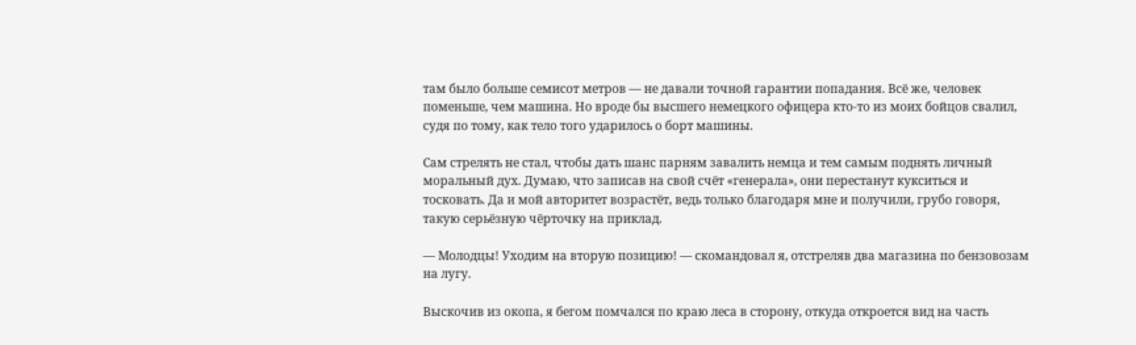там было больше семисот метров — не давали точной гарантии попадания. Всё же, человек поменьше, чем машина. Но вроде бы высшего немецкого офицера кто-то из моих бойцов свалил, судя по тому, как тело того ударилось о борт машины.

Сам стрелять не стал, чтобы дать шанс парням завалить немца и тем самым поднять личный моральный дух. Думаю, что записав на свой счёт «генерала», они перестанут кукситься и тосковать. Да и мой авторитет возрастёт, ведь только благодаря мне и получили, грубо говоря, такую серьёзную чёрточку на приклад.

— Молодцы! Уходим на вторую позицию! — скомандовал я, отстреляв два магазина по бензовозам на лугу.

Выскочив из окопа, я бегом помчался по краю леса в сторону, откуда откроется вид на часть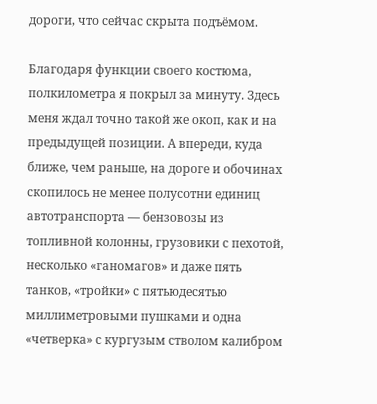дороги, что сейчас скрыта подъёмом.

Благодаря функции своего костюма, полкилометра я покрыл за минуту. Здесь меня ждал точно такой же окоп, как и на предыдущей позиции. А впереди, куда ближе, чем раньше, на дороге и обочинах скопилось не менее полусотни единиц автотранспорта — бензовозы из топливной колонны, грузовики с пехотой, несколько «ганомагов» и даже пять танков, «тройки» с пятьюдесятью миллиметровыми пушками и одна «четверка» с кургузым стволом калибром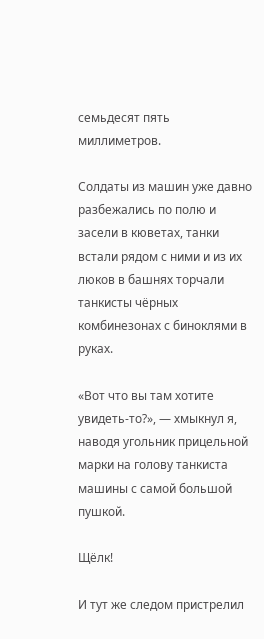семьдесят пять миллиметров.

Солдаты из машин уже давно разбежались по полю и засели в кюветах, танки встали рядом с ними и из их люков в башнях торчали танкисты чёрных комбинезонах с биноклями в руках.

«Вот что вы там хотите увидеть-то?», — хмыкнул я, наводя угольник прицельной марки на голову танкиста машины с самой большой пушкой.

Щёлк!

И тут же следом пристрелил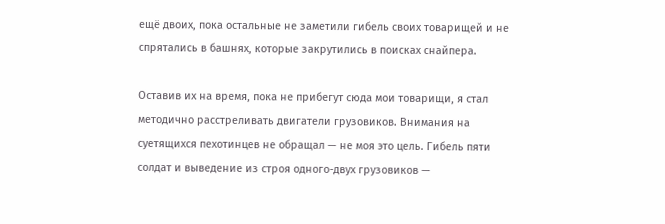ещё двоих, пока остальные не заметили гибель своих товарищей и не спрятались в башнях, которые закрутились в поисках снайпера.

Оставив их на время, пока не прибегут сюда мои товарищи, я стал методично расстреливать двигатели грузовиков. Внимания на суетящихся пехотинцев не обращал — не моя это цель. Гибель пяти солдат и выведение из строя одного-двух грузовиков —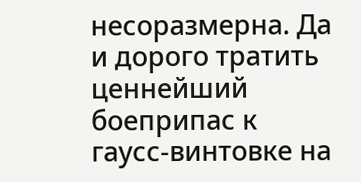несоразмерна. Да и дорого тратить ценнейший боеприпас к гаусс-винтовке на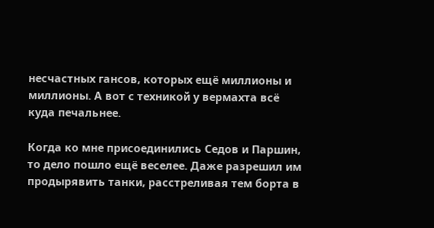несчастных гансов, которых ещё миллионы и миллионы. А вот с техникой у вермахта всё куда печальнее.

Когда ко мне присоединились Седов и Паршин, то дело пошло ещё веселее. Даже разрешил им продырявить танки, расстреливая тем борта в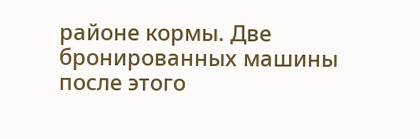районе кормы. Две бронированных машины после этого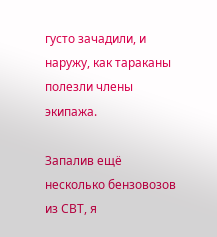густо зачадили, и наружу, как тараканы полезли члены экипажа.

Запалив ещё несколько бензовозов из СВТ, я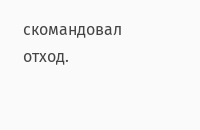скомандовал отход.